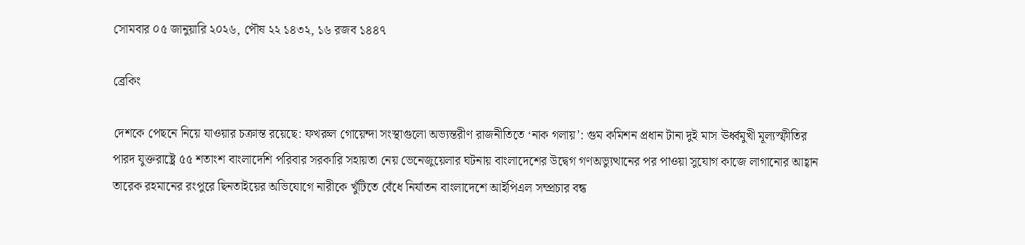সোমবার ০৫ জানুয়ারি ২০২৬, পৌষ ২২ ১৪৩২, ১৬ রজব ১৪৪৭

ব্রেকিং

দেশকে পেছনে নিয়ে যাওয়ার চক্রান্ত রয়েছে: ফখরুল গোয়েন্দা সংস্থাগুলো অভ্যন্তরীণ রাজনীতিতে ‘নাক গলায়’: গুম কমিশন প্রধান টানা দুই মাস ঊর্ধ্বমুখী মূল্যস্ফীতির পারদ যুক্তরাষ্ট্রে ৫৫ শতাংশ বাংলাদেশি পরিবার সরকারি সহায়তা নেয় ভেনেজুয়েলার ঘটনায় বাংলাদেশের উদ্বেগ গণঅভ্যুত্থানের পর পাওয়া সুযোগ কাজে লাগানোর আহ্বান তারেক রহমানের রংপুরে ছিনতাইয়ের অভিযোগে নারীকে খুঁটিতে বেঁধে নির্যাতন বাংলাদেশে আইপিএল সম্প্রচার বন্ধ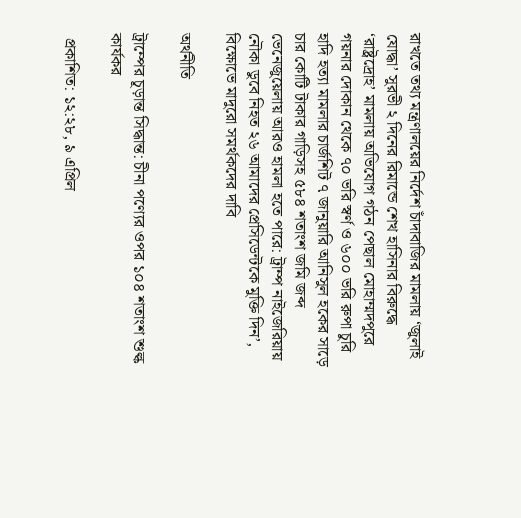রাখতে তথ্য মন্ত্রণালয়ের নির্দেশ চাঁদাবাজির মামলায় ‘জুলাই যোদ্ধা’ সুরভী ২ দিনের রিমান্ডে শেখ হাসিনার বিরুদ্ধে ‘রাষ্ট্রদ্রোহ’ মামলায় অভিযোগ গঠন পেছাল মোহাম্মদপুরে গয়নার দোকান থেকে ৭০ ভরি স্বর্ণ ও ৬০০ ভরি রুপা চুরি হাদি হত্যা মামলার চার্জশিট ৭ জানুয়ারি আনিসুল হকের সাড়ে চার কোটি টাকার গাড়িসহ ৫৮৪ শতাংশ জমি জব্দ ভেনেজুয়েলায় আরও হামলা হতে পারে: ট্রাম্প নাইজেরিয়ায় নৌকা ডুবে নিহত ২৬ আমাদের প্রেসিডেন্টকে মুক্তি দিন’, বিক্ষোভে মাদুরো সমর্থকদের দাবি

অর্থনীতি

ট্রাম্পের চূড়ান্ত সিদ্ধান্ত: চীনা পণ্যের ওপর ১০৪ শতাংশ শুল্ক কার্যকর

 প্রকাশিত: ১২:২৮, ৯ এপ্রিল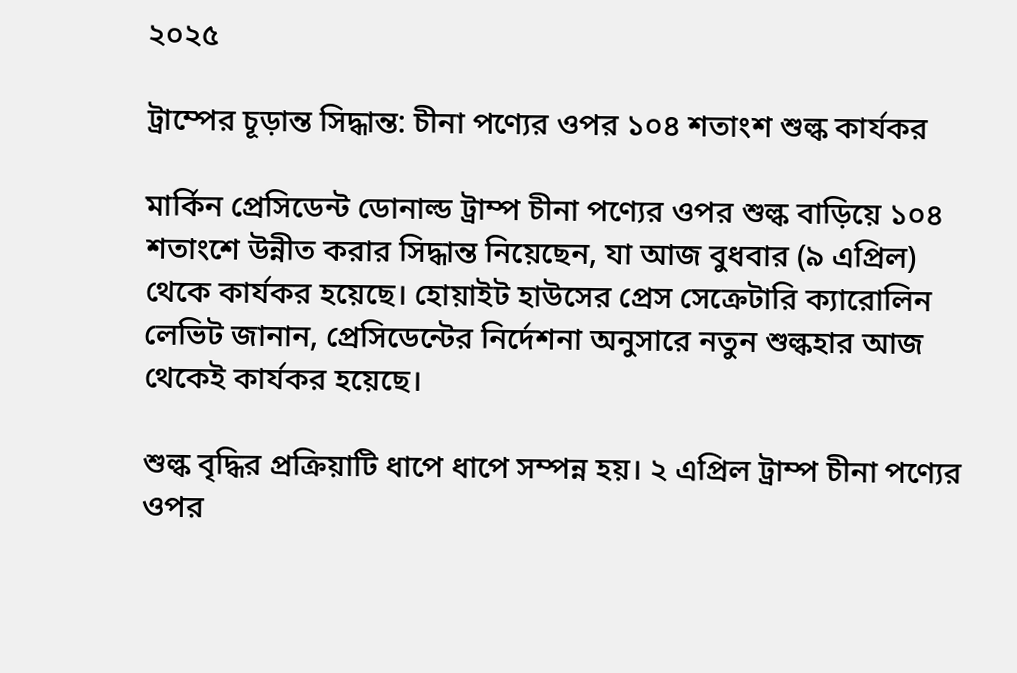২০২৫

ট্রাম্পের চূড়ান্ত সিদ্ধান্ত: চীনা পণ্যের ওপর ১০৪ শতাংশ শুল্ক কার্যকর

মার্কিন প্রেসিডেন্ট ডোনাল্ড ট্রাম্প চীনা পণ্যের ওপর শুল্ক বাড়িয়ে ১০৪ শতাংশে উন্নীত করার সিদ্ধান্ত নিয়েছেন, যা আজ বুধবার (৯ এপ্রিল) থেকে কার্যকর হয়েছে। হোয়াইট হাউসের প্রেস সেক্রেটারি ক্যারোলিন লেভিট জানান, প্রেসিডেন্টের নির্দেশনা অনুসারে নতুন শুল্কহার আজ থেকেই কার্যকর হয়েছে।

শুল্ক বৃদ্ধির প্রক্রিয়াটি ধাপে ধাপে সম্পন্ন হয়। ২ এপ্রিল ট্রাম্প চীনা পণ্যের ওপর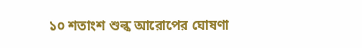১০ শতাংশ শুল্ক আরোপের ঘোষণা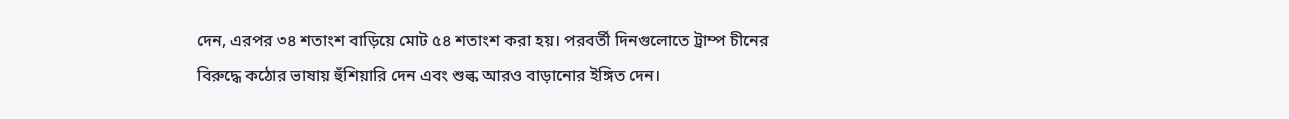দেন, এরপর ৩৪ শতাংশ বাড়িয়ে মোট ৫৪ শতাংশ করা হয়। পরবর্তী দিনগুলোতে ট্রাম্প চীনের বিরুদ্ধে কঠোর ভাষায় হুঁশিয়ারি দেন এবং শুল্ক আরও বাড়ানোর ইঙ্গিত দেন।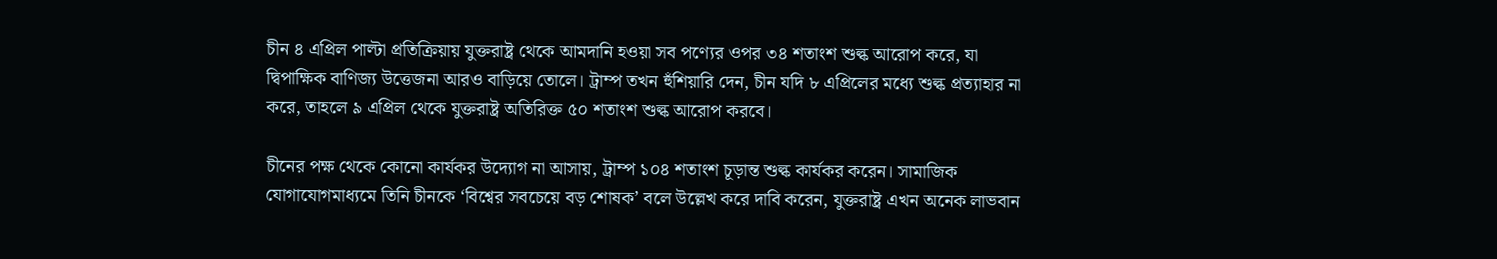চীন ৪ এপ্রিল পাল্টা প্রতিক্রিয়ায় যুক্তরাষ্ট্র থেকে আমদানি হওয়া সব পণ্যের ওপর ৩৪ শতাংশ শুল্ক আরোপ করে, যা দ্বিপাক্ষিক বাণিজ্য উত্তেজনা আরও বাড়িয়ে তোলে। ট্রাম্প তখন হুঁশিয়ারি দেন, চীন যদি ৮ এপ্রিলের মধ্যে শুল্ক প্রত্যাহার না করে, তাহলে ৯ এপ্রিল থেকে যুক্তরাষ্ট্র অতিরিক্ত ৫০ শতাংশ শুল্ক আরোপ করবে।

চীনের পক্ষ থেকে কোনো কার্যকর উদ্যোগ না আসায়, ট্রাম্প ১০৪ শতাংশ চূড়ান্ত শুল্ক কার্যকর করেন। সামাজিক যোগাযোগমাধ্যমে তিনি চীনকে ‘বিশ্বের সবচেয়ে বড় শোষক’ বলে উল্লেখ করে দাবি করেন, যুক্তরাষ্ট্র এখন অনেক লাভবান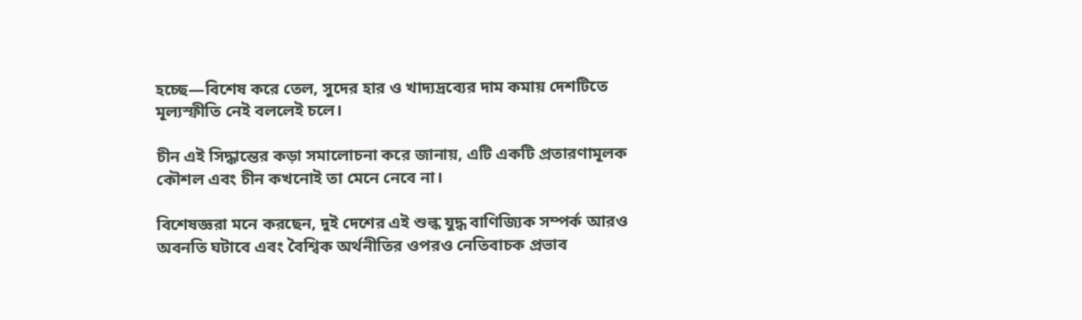হচ্ছে—বিশেষ করে তেল, সুদের হার ও খাদ্যদ্রব্যের দাম কমায় দেশটিতে মূল্যস্ফীতি নেই বললেই চলে।

চীন এই সিদ্ধান্তের কড়া সমালোচনা করে জানায়, এটি একটি প্রতারণামূলক কৌশল এবং চীন কখনোই তা মেনে নেবে না।

বিশেষজ্ঞরা মনে করছেন, দুই দেশের এই শুল্ক যুদ্ধ বাণিজ্যিক সম্পর্ক আরও অবনতি ঘটাবে এবং বৈশ্বিক অর্থনীতির ওপরও নেতিবাচক প্রভাব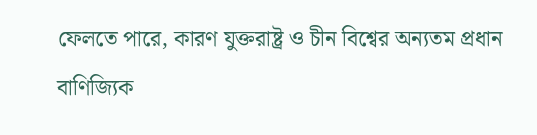ফেলতে পারে, কারণ যুক্তরাষ্ট্র ও চীন বিশ্বের অন্যতম প্রধান বাণিজ্যিক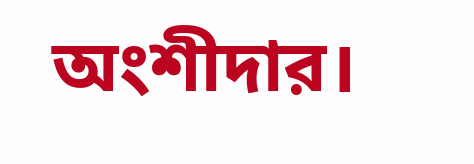অংশীদার।